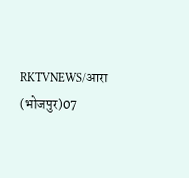RKTVNEWS/आरा (भोजपुर)07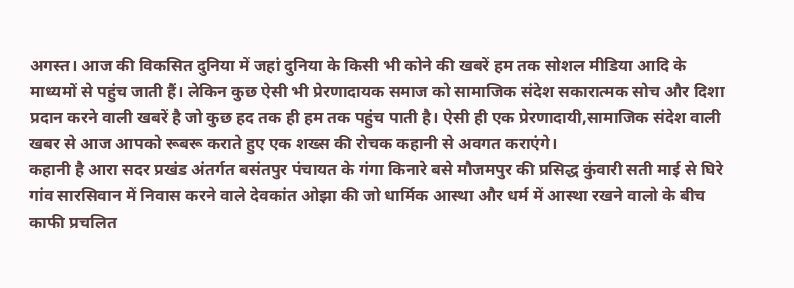अगस्त। आज की विकसित दुनिया में जहां दुनिया के किसी भी कोने की खबरें हम तक सोशल मीडिया आदि के माध्यमों से पहुंच जाती हैं। लेकिन कुछ ऐसी भी प्रेरणादायक समाज को सामाजिक संदेश सकारात्मक सोच और दिशा प्रदान करने वाली खबरें है जो कुछ हद तक ही हम तक पहुंच पाती है। ऐसी ही एक प्रेरणादायी,सामाजिक संदेश वाली खबर से आज आपको रूबरू कराते हुए एक शख्स की रोचक कहानी से अवगत कराएंगे।
कहानी है आरा सदर प्रखंड अंतर्गत बसंतपुर पंचायत के गंगा किनारे बसे मौजमपुर की प्रसिद्ध कुंवारी सती माई से घिरे गांव सारसिवान में निवास करने वाले देवकांत ओझा की जो धार्मिक आस्था और धर्म में आस्था रखने वालो के बीच काफी प्रचलित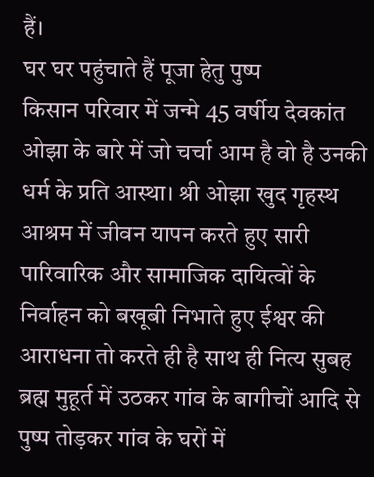हैं।
घर घर पहुंचाते हैं पूजा हेतु पुष्प
किसान परिवार में जन्मे 45 वर्षीय देवकांत ओझा के बारे में जो चर्चा आम है वो है उनकी धर्म के प्रति आस्था। श्री ओझा खुद गृहस्थ आश्रम में जीवन यापन करते हुए सारी पारिवारिक और सामाजिक दायित्वों के निर्वाहन को बखूबी निभाते हुए ईश्वर की आराधना तो करते ही है साथ ही नित्य सुबह ब्रह्म मुहूर्त में उठकर गांव के बागीचों आदि से पुष्प तोड़कर गांव के घरों में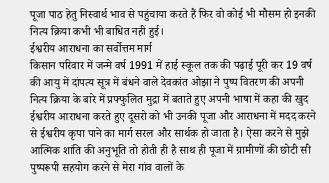पूजा पाठ हेतु निस्वार्थ भाव से पहुंचाया करते हैं फिर वो कोई भी मौसम हो इनकी नित्य क्रिया कभी भी बाधित नहीं हुई।
ईश्वरीय आराधना का सर्वोत्तम मार्ग
किसान परिवार में जन्मे वर्ष 1991 में हाई स्कूल तक की पढ़ाई पूरी कर 19 वर्ष की आयु में दांपत्य सूत्र में बंधने वाले देवकांत ओझा ने पुष्प वितरण की अपनी नित्य क्रिया के बारे में प्रफ्फुलित मुद्रा में बताते हुए अपनी भाषा में कहा की खुद ईश्वरीय आराधना करते हुए दूसरो को भी उनकी पूजा और आराधना में मदद करने से ईश्वरीय कृपा पाने का मार्ग सरल और सार्थक हो जाता है। ऐसा करने से मुझे आत्मिक शांति की अनुभूति तो होती ही है साथ ही पूजा में ग्रामीणों की छोटी सी पुष्परूपी सहयोग करने से मेरा गांव वालों के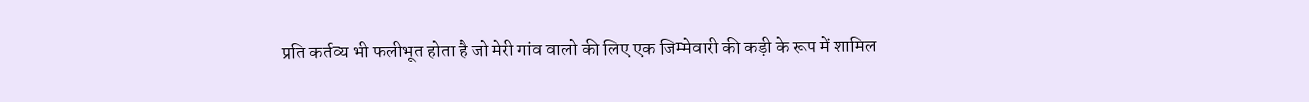प्रति कर्तव्य भी फलीभूत होता है जो मेरी गांव वालो की लिए एक जिम्मेवारी की कड़ी के रूप में शामिल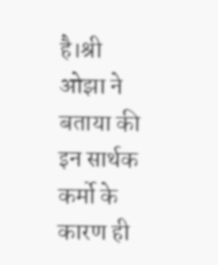है।श्री ओझा ने बताया की इन सार्थक कर्मो के कारण ही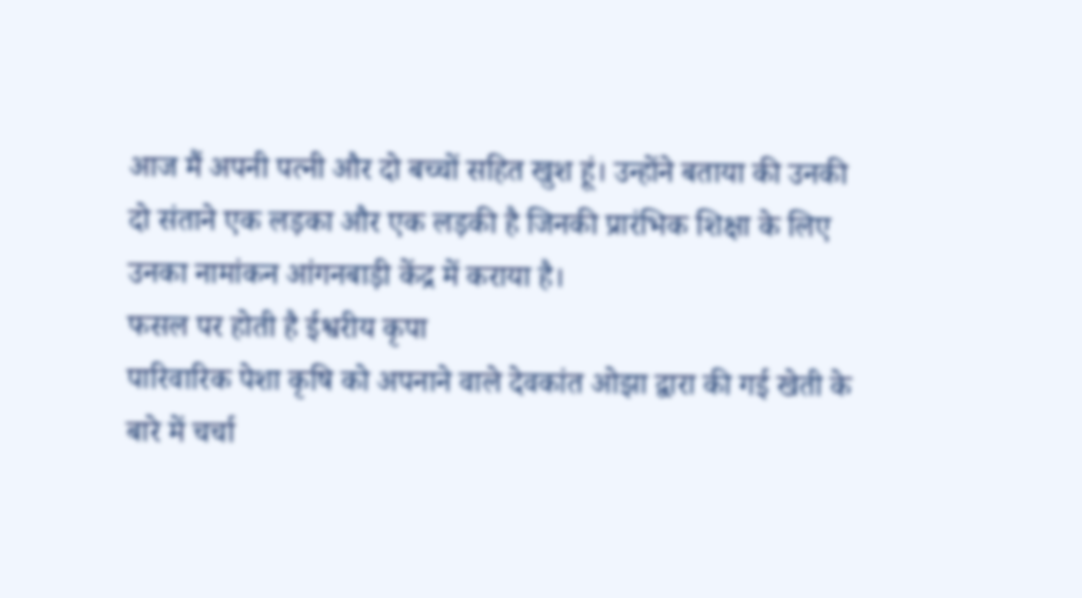आज मैं अपनी पत्नी और दो बच्चों सहित खुश हूं। उन्होंने बताया की उनकी दो संताने एक लड़का और एक लड़की है जिनकी प्रारंभिक शिक्षा के लिए उनका नामांकन आंगनबाड़ी केंद्र में कराया है।
फसल पर होती है ईश्वरीय कृपा
पारिवारिक पेशा कृषि को अपनाने वाले देवकांत ओझा द्वारा की गई खेती के बारे में चर्चा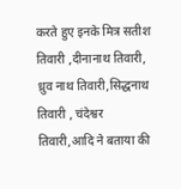करते हुए इनके मित्र सतीश तिवारी ,दीनानाथ तिवारी, ध्रुव नाथ तिवारी,सिद्धनाथ तिवारी , चंदेश्वर तिवारी,आदि ने बताया की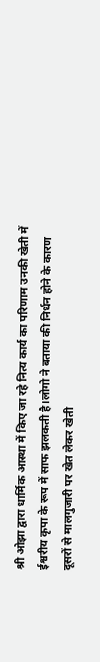श्री ओझा द्वारा धार्मिक आस्था में किए जा रहे नित्य कार्य का परिणाम उनकी खेती में ईश्वरीय कृपा के रूप में साफ झलकती है।लोगो ने बताया की निर्धन होने के कारण दूसरों से मालगुजारी पर खेत लेकर खेती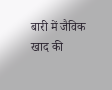बारी में जैविक खाद की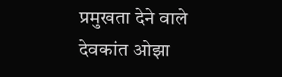प्रमुखता देने वाले देवकांत ओझा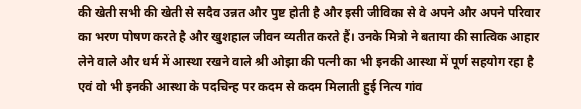की खेती सभी की खेती से सदैव उन्नत और पुष्ट होती है और इसी जीविका से वे अपने और अपने परिवार का भरण पोषण करते है और खुशहाल जीवन व्यतीत करते हैं। उनके मित्रो ने बताया की सात्विक आहार लेने वाले और धर्म में आस्था रखने वाले श्री ओझा की पत्नी का भी इनकी आस्था में पूर्ण सहयोग रहा है एवं वो भी इनकी आस्था के पदचिन्ह पर कदम से कदम मिलाती हुई नित्य गांव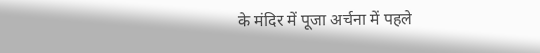के मंदिर में पूजा अर्चना में पहले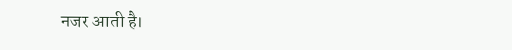नजर आती है।